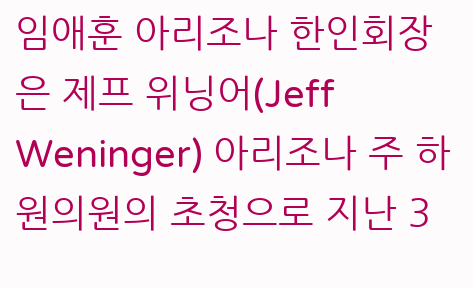임애훈 아리조나 한인회장은 제프 위닝어(Jeff Weninger) 아리조나 주 하원의원의 초청으로 지난 3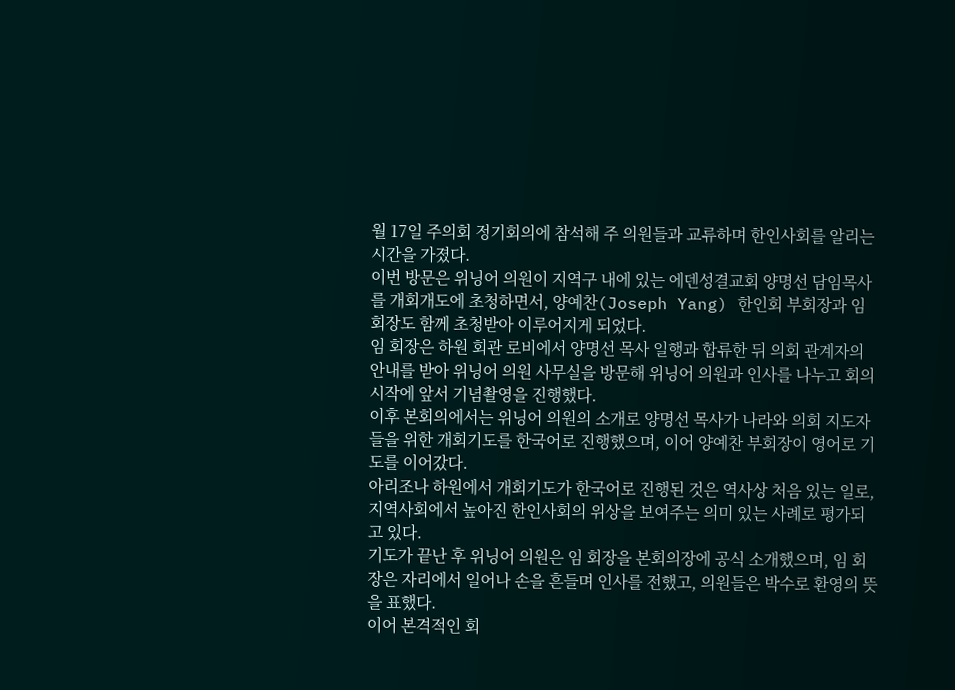월 17일 주의회 정기회의에 참석해 주 의원들과 교류하며 한인사회를 알리는 시간을 가졌다.
이번 방문은 위닝어 의원이 지역구 내에 있는 에덴성결교회 양명선 담임목사를 개회개도에 초청하면서, 양예찬(Joseph Yang) 한인회 부회장과 임 회장도 함께 초청받아 이루어지게 되었다.
임 회장은 하원 회관 로비에서 양명선 목사 일행과 합류한 뒤 의회 관계자의 안내를 받아 위닝어 의원 사무실을 방문해 위닝어 의원과 인사를 나누고 회의 시작에 앞서 기념촬영을 진행했다.
이후 본회의에서는 위닝어 의원의 소개로 양명선 목사가 나라와 의회 지도자들을 위한 개회기도를 한국어로 진행했으며, 이어 양예찬 부회장이 영어로 기도를 이어갔다.
아리조나 하원에서 개회기도가 한국어로 진행된 것은 역사상 처음 있는 일로, 지역사회에서 높아진 한인사회의 위상을 보여주는 의미 있는 사례로 평가되고 있다.
기도가 끝난 후 위닝어 의원은 임 회장을 본회의장에 공식 소개했으며, 임 회장은 자리에서 일어나 손을 흔들며 인사를 전했고, 의원들은 박수로 환영의 뜻을 표했다.
이어 본격적인 회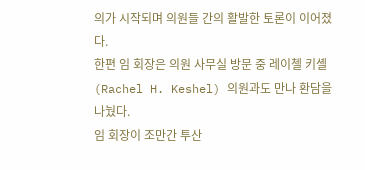의가 시작되며 의원들 간의 활발한 토론이 이어졌다.
한편 임 회장은 의원 사무실 방문 중 레이첼 키셸(Rachel H. Keshel) 의원과도 만나 환담을 나눴다.
임 회장이 조만간 투산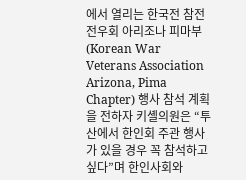에서 열리는 한국전 참전 전우회 아리조나 피마부(Korean War Veterans Association Arizona, Pima Chapter) 행사 참석 계획을 전하자 키셸의원은 “투산에서 한인회 주관 행사가 있을 경우 꼭 참석하고 싶다”며 한인사회와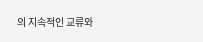의 지속적인 교류와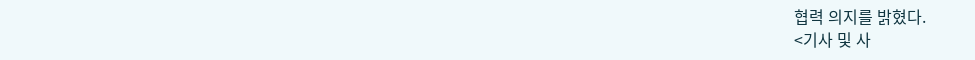협력 의지를 밝혔다.
<기사 및 사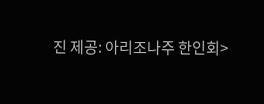진 제공: 아리조나주 한인회>